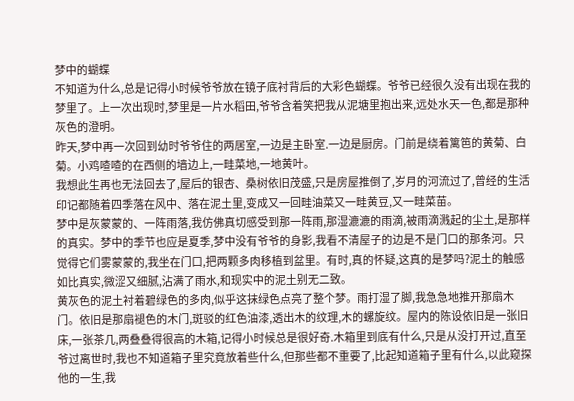梦中的蝴蝶
不知道为什么,总是记得小时候爷爷放在镜子底衬背后的大彩色蝴蝶。爷爷已经很久没有出现在我的梦里了。上一次出现时,梦里是一片水稻田,爷爷含着笑把我从泥塘里抱出来,远处水天一色,都是那种灰色的澄明。
昨天,梦中再一次回到幼时爷爷住的两居室,一边是主卧室.一边是厨房。门前是绕着篱笆的黄菊、白菊。小鸡喳喳的在西侧的墙边上,一畦菜地,一地黄叶。
我想此生再也无法回去了,屋后的银杏、桑树依旧茂盛,只是房屋推倒了,岁月的河流过了,曾经的生活印记都随着四季落在风中、落在泥土里,变成又一回畦油菜又一畦黄豆,又一畦菜苗。
梦中是灰蒙蒙的、一阵雨落,我仿佛真切感受到那一阵雨,那湿漉漉的雨滴,被雨滴溅起的尘土,是那样的真实。梦中的季节也应是夏季,梦中没有爷爷的身影,我看不清屋子的边是不是门口的那条河。只觉得它们雾蒙蒙的,我坐在门口,把两颗多肉移植到盆里。有时,真的怀疑,这真的是梦吗?泥土的触感如比真实,微涩又细腻,沾满了雨水,和现实中的泥土别无二致。
黄灰色的泥土衬着碧绿色的多肉,似乎这抹绿色点亮了整个梦。雨打湿了脚,我急急地推开那扇木门。依旧是那扇褪色的木门,斑驳的红色油漆,透出木的纹理,木的螺旋纹。屋内的陈设依旧是一张旧床,一张茶几,两叠叠得很高的木箱,记得小时候总是很好奇.木箱里到底有什么,只是从没打开过,直至爷过离世时,我也不知道箱子里究竟放着些什么,但那些都不重要了,比起知道箱子里有什么,以此窥探他的一生,我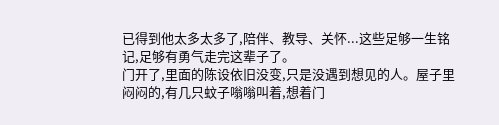已得到他太多太多了,陪伴、教导、关怀...这些足够一生铭记,足够有勇气走完这辈子了。
门开了,里面的陈设依旧没变,只是没遇到想见的人。屋子里闷闷的,有几只蚊子嗡嗡叫着,想着门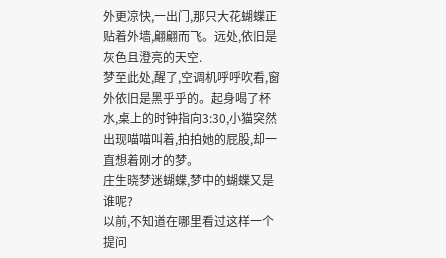外更凉快,一出门,那只大花蝴蝶正贴着外墙,翩翩而飞。远处,依旧是灰色且澄亮的天空.
梦至此处,醒了,空调机呼呼吹看,窗外依旧是黑乎乎的。起身喝了杯水,桌上的时钟指向3:30,小猫突然出现喵喵叫着,拍拍她的屁股,却一直想着刚才的梦。
庄生晓梦迷蝴蝶,梦中的蝴蝶又是谁呢?
以前,不知道在哪里看过这样一个提问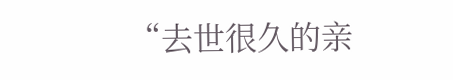“去世很久的亲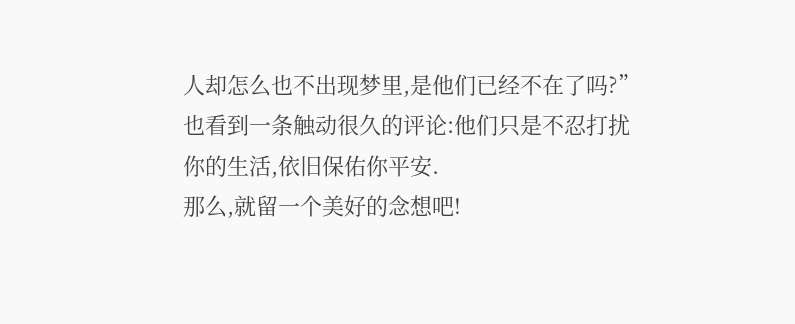人却怎么也不出现梦里,是他们已经不在了吗?”也看到一条触动很久的评论:他们只是不忍打扰你的生活,依旧保佑你平安.
那么,就留一个美好的念想吧!